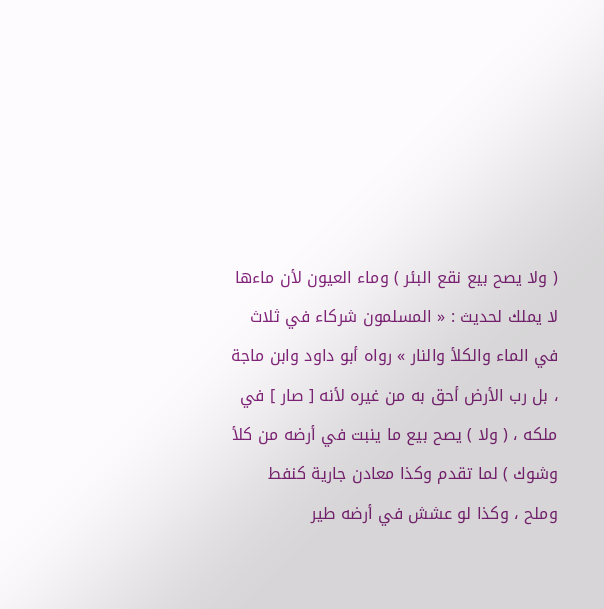( ولا يصح بيع نقع البئر ) وماء العيون لأن ماءها لا يملك لحديث : « المسلمون شركاء في ثلاث في الماء والكلأ والنار » رواه أبو داود وابن ماجة ، بل رب الأرض أحق به من غيره لأنه [ صار ] في ملكه ، ( ولا ) يصح بيع ما ينبت في أرضه من كلأ وشوك ) لما تقدم وكذا معادن جارية كنفط وملح ، وكذا لو عشش في أرضه طير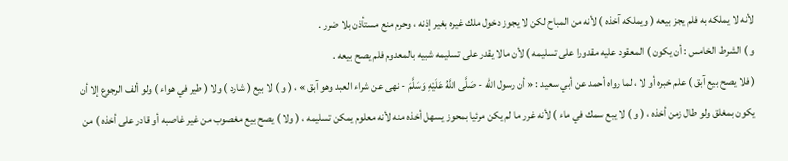لأنه لا يملكه به فلم يجز بيعه ( ويملكه آخذه ) لأنه من المباح لكن لا يجوز دخول ملك غيره بغير إذنه ، وحرم منع مستأذن بلا ضرر .
و ) الشرط الخامس : أن يكون ) المعقود عليه مقدورا على تسليمه ) لأن مالا يقدر على تسليمه شبيه بالمعدوم فلم يصح بيعه .
( فلا يصح بيع آبق ) علم خبره أو لا ، لما رواه أحمد عن أبي سعيد : « أن رسول الله - صَلَّى اللَّهُ عَلَيْهِ وَسَلَّمَ - نهى عن شراء العبد وهو آبق » ، ( و ) لا بيع ( شارد ) ولا ( طير في هواء ) ولو ألف الرجوع إلا أن يكون بمغلق ولو طال زمن أخذه ، ( و ) لا يبع سمك في ماء ) لأنه غرر ما لم يكن مرئيا بمحوز يسهل أخذه منه لأنه معلوم يمكن تسليمه ، ( ولا ) يصح بيع مغصوب من غير غاصبه أو قادر على أخذه ) من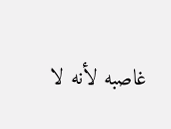غاصبه لأنه لا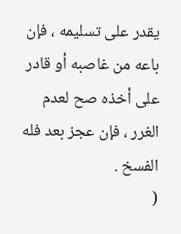يقدر على تسليمه ، فإن باعه من غاصبه أو قادر على أخذه صح لعدم الغرر ، فإن عجز بعد فله الفسخ .
(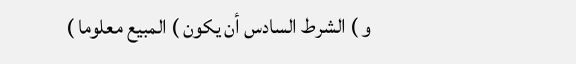و ) الشرط السادس أن يكون ) المبيع معلوما )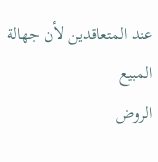عند المتعاقدين لأن جهالة المبيع
الروض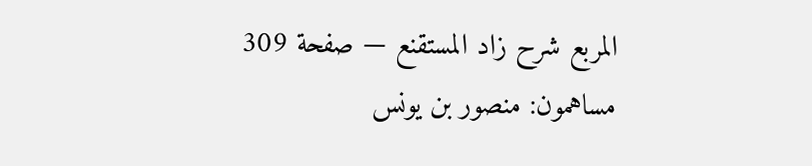المربع شرح زاد المستقنع — صفحة 309
مساهمون: منصور بن يونس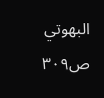البهوتي
ص٣٠٩